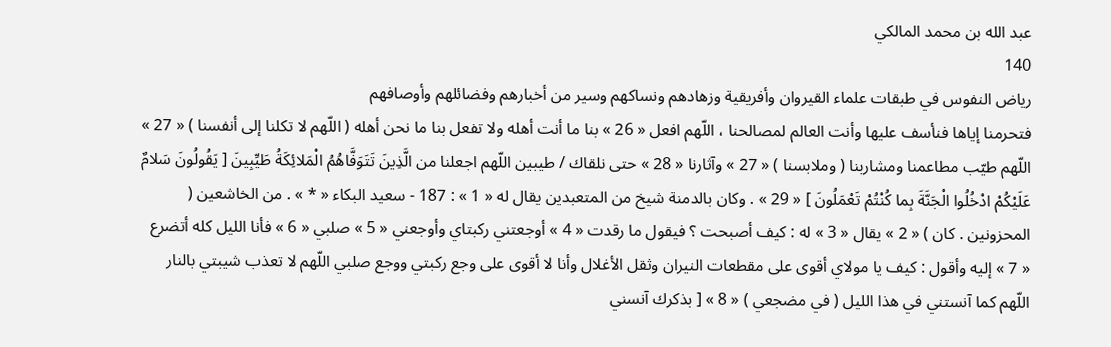عبد الله بن محمد المالكي
140
رياض النفوس في طبقات علماء القيروان وأفريقية وزهادهم ونساكهم وسير من أخبارهم وفضائلهم وأوصافهم
فتحرمنا إياها فنأسف عليها وأنت العالم لمصالحنا ، اللّهم افعل « 26 » بنا ما أنت أهله ولا تفعل بنا ما نحن أهله ( اللّهم لا تكلنا إلى أنفسنا ) « 27 » اللّهم طيّب مطاعمنا ومشاربنا ( وملابسنا ) « 27 » وآثارنا « 28 » حتى نلقاك / طيبين اللّهم اجعلنا من الَّذِينَ تَتَوَفَّاهُمُ الْمَلائِكَةُ طَيِّبِينَ [ يَقُولُونَ سَلامٌ عَلَيْكُمْ ادْخُلُوا الْجَنَّةَ بِما كُنْتُمْ تَعْمَلُونَ ] « 29 » . وكان بالدمنة شيخ من المتعبدين يقال له « 1 » : 187 - سعيد البكاء « * » . من الخاشعين ( المحزونين . كان ) « 2 » يقال « 3 » له : كيف أصبحت ؟ فيقول ما رقدت « 4 » أوجعتني ركبتاي وأوجعني « 5 » صلبي « 6 » فأنا الليل كله أتضرع « 7 » إليه وأقول : كيف يا مولاي أقوى على مقطعات النيران وثقل الأغلال وأنا لا أقوى على وجع ركبتي ووجع صلبي اللّهم لا تعذب شيبتي بالنار اللّهم كما آنستني في هذا الليل ( في مضجعي ) « 8 » [ بذكرك آنسني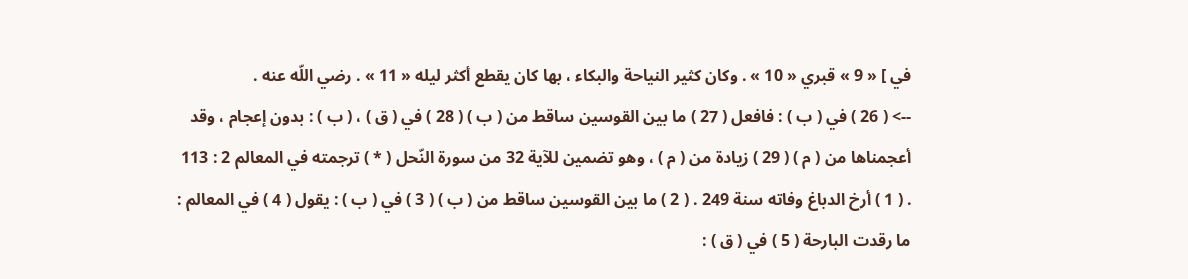في ] « 9 » قبري « 10 » . وكان كثير النياحة والبكاء ، بها كان يقطع أكثر ليله « 11 » . رضي اللّه عنه .
--> ( 26 ) في ( ب ) : فافعل ( 27 ) ما بين القوسين ساقط من ( ب ) ( 28 ) في ( ق ) ، ( ب ) : بدون إعجام ، وقد أعجمناها من ( م ) ( 29 ) زيادة من ( م ) ، وهو تضمين للآية 32 من سورة النّحل ( * ) ترجمته في المعالم 2 : 113 . ( 1 ) أرخ الدباغ وفاته سنة 249 . ( 2 ) ما بين القوسين ساقط من ( ب ) ( 3 ) في ( ب ) : يقول ( 4 ) في المعالم : ما رقدت البارحة ( 5 ) في ( ق ) :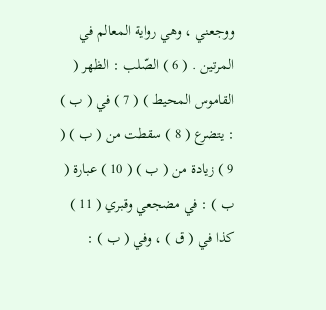ووجعني ، وهي رواية المعالم في المرتين . ( 6 ) الصّلب : الظهر ( القاموس المحيط ) ( 7 ) في ( ب ) : يتضرع ( 8 ) سقطت من ( ب ) ( 9 ) زيادة من ( ب ) ( 10 ) عبارة ( ب ) : في مضجعي وقبري ( 11 ) كذا في ( ق ) ، وفي ( ب ) :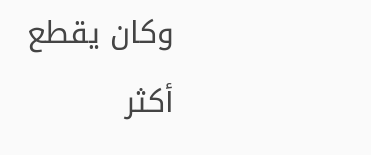وكان يقطع أكثر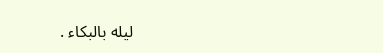ليله بالبكاء .